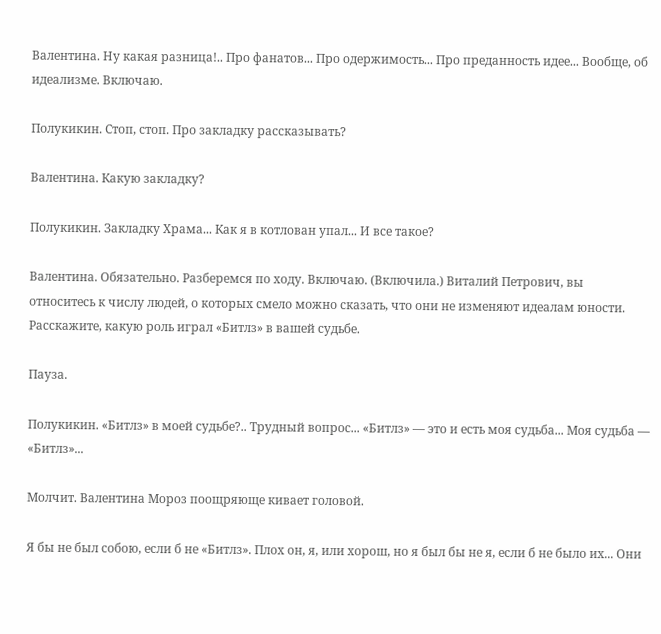Валентина. Ну какая разница!.. Про фанатов... Про одержимость... Про преданность идее... Вообще, об идеализме. Включаю.

Полукикин. Стоп, стоп. Про закладку рассказывать?

Валентина. Какую закладку?

Полукикин. Закладку Храма... Как я в котлован упал... И все такое?

Валентина. Обязательно. Разберемся по ходу. Включаю. (Включила.) Виталий Петрович, вы относитесь к числу людей, о которых смело можно сказать, что они не изменяют идеалам юности. Расскажите, какую роль играл «Битлз» в вашей судьбе.

Пауза.

Полукикин. «Битлз» в моей судьбе?.. Трудный вопрос... «Битлз» — это и есть моя судьба... Моя судьба — «Битлз»...

Молчит. Валентина Мороз поощряюще кивает головой.

Я бы не был собою, если б не «Битлз». Плох он, я, или хорош, но я был бы не я, если б не было их... Они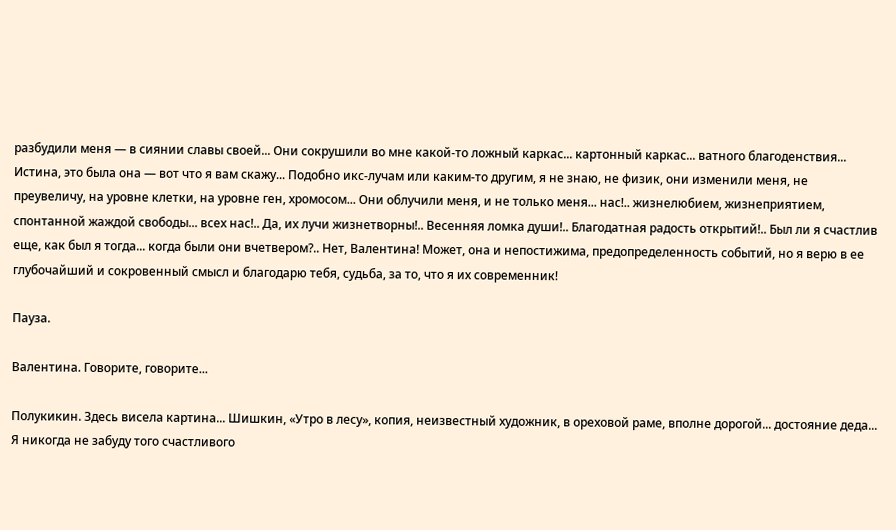разбудили меня — в сиянии славы своей... Они сокрушили во мне какой-то ложный каркас... картонный каркас... ватного благоденствия... Истина, это была она — вот что я вам скажу... Подобно икс-лучам или каким-то другим, я не знаю, не физик, они изменили меня, не преувеличу, на уровне клетки, на уровне ген, хромосом... Они облучили меня, и не только меня... нас!.. жизнелюбием, жизнеприятием, спонтанной жаждой свободы... всех нас!.. Да, их лучи жизнетворны!.. Весенняя ломка души!.. Благодатная радость открытий!.. Был ли я счастлив еще, как был я тогда... когда были они вчетвером?.. Нет, Валентина! Может, она и непостижима, предопределенность событий, но я верю в ее глубочайший и сокровенный смысл и благодарю тебя, судьба, за то, что я их современник!

Пауза.

Валентина. Говорите, говорите...

Полукикин. Здесь висела картина... Шишкин, «Утро в лесу», копия, неизвестный художник, в ореховой раме, вполне дорогой... достояние деда... Я никогда не забуду того счастливого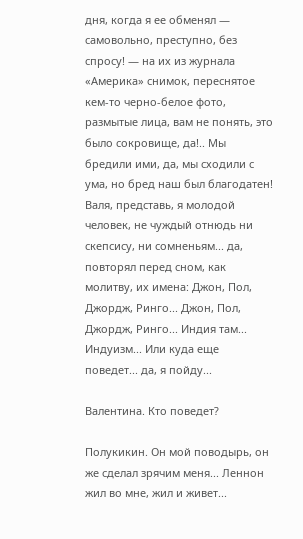дня, когда я ее обменял — самовольно, преступно, без спросу! — на их из журнала «Америка» снимок, переснятое кем-то черно-белое фото, размытые лица, вам не понять, это было сокровище, да!.. Мы бредили ими, да, мы сходили с ума, но бред наш был благодатен! Валя, представь, я молодой человек, не чуждый отнюдь ни скепсису, ни сомненьям... да, повторял перед сном, как молитву, их имена: Джон, Пол, Джордж, Ринго... Джон, Пол, Джордж, Ринго... Индия там... Индуизм... Или куда еще поведет... да, я пойду...

Валентина. Кто поведет?

Полукикин. Он мой поводырь, он же сделал зрячим меня... Леннон жил во мне, жил и живет...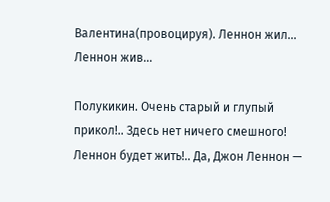Валентина(провоцируя). Леннон жил... Леннон жив...

Полукикин. Очень старый и глупый прикол!.. Здесь нет ничего смешного! Леннон будет жить!.. Да, Джон Леннон —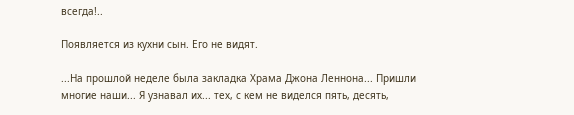всегда!..

Появляется из кухни сын. Его не видят.

...На прошлой неделе была закладка Храма Джона Леннона... Пришли многие наши... Я узнавал их... тех, с кем не виделся пять, десять,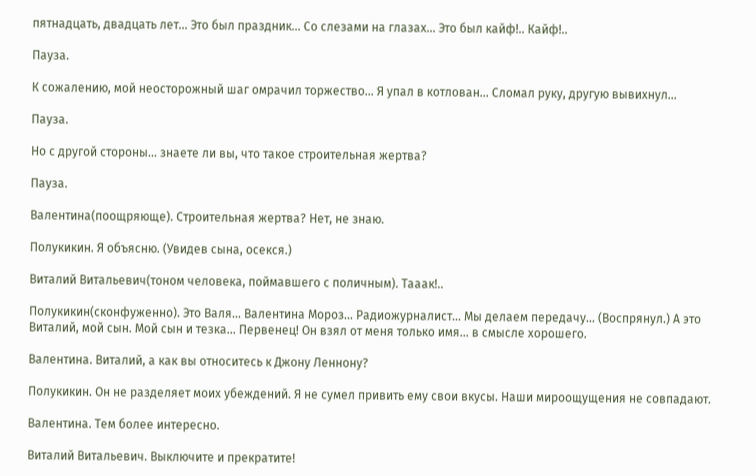пятнадцать, двадцать лет... Это был праздник... Со слезами на глазах... Это был кайф!.. Кайф!..

Пауза.

К сожалению, мой неосторожный шаг омрачил торжество... Я упал в котлован... Сломал руку, другую вывихнул...

Пауза.

Но с другой стороны... знаете ли вы, что такое строительная жертва?

Пауза.

Валентина(поощряюще). Строительная жертва? Нет, не знаю.

Полукикин. Я объясню. (Увидев сына, осекся.)

Виталий Витальевич(тоном человека, поймавшего с поличным). Тааак!..

Полукикин(сконфуженно). Это Валя... Валентина Мороз... Радиожурналист... Мы делаем передачу... (Воспрянул.) А это Виталий, мой сын. Мой сын и тезка... Первенец! Он взял от меня только имя... в смысле хорошего.

Валентина. Виталий, а как вы относитесь к Джону Леннону?

Полукикин. Он не разделяет моих убеждений. Я не сумел привить ему свои вкусы. Наши мироощущения не совпадают.

Валентина. Тем более интересно.

Виталий Витальевич. Выключите и прекратите!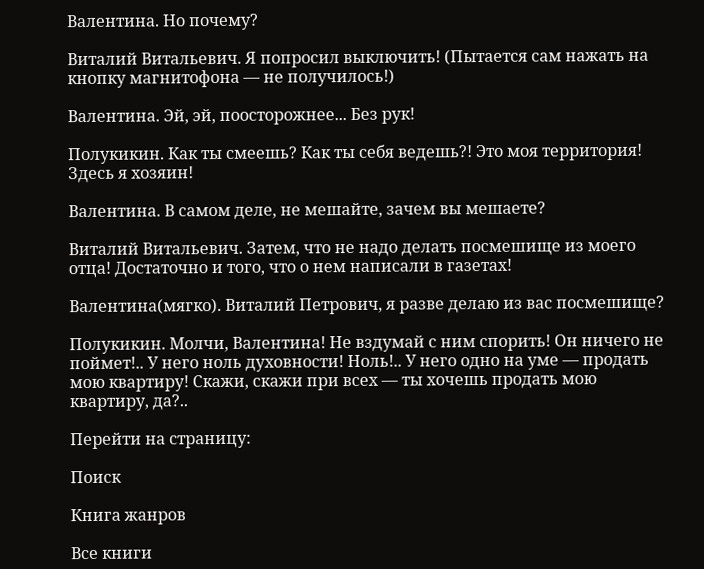Валентина. Но почему?

Виталий Витальевич. Я попросил выключить! (Пытается сам нажать на кнопку магнитофона — не получилось!)

Валентина. Эй, эй, поосторожнее... Без рук!

Полукикин. Как ты смеешь? Как ты себя ведешь?! Это моя территория! Здесь я хозяин!

Валентина. В самом деле, не мешайте, зачем вы мешаете?

Виталий Витальевич. Затем, что не надо делать посмешище из моего отца! Достаточно и того, что о нем написали в газетах!

Валентина(мягко). Виталий Петрович, я разве делаю из вас посмешище?

Полукикин. Молчи, Валентина! Не вздумай с ним спорить! Он ничего не поймет!.. У него ноль духовности! Ноль!.. У него одно на уме — продать мою квартиру! Скажи, скажи при всех — ты хочешь продать мою квартиру, да?..

Перейти на страницу:

Поиск

Книга жанров

Все книги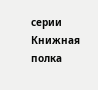серии Книжная полка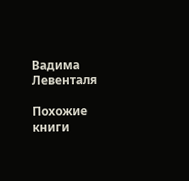Вадима Левенталя

Похожие книги